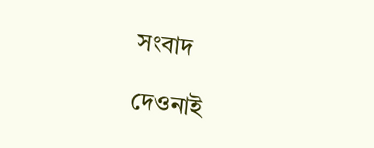সংবাদ

দেওনাই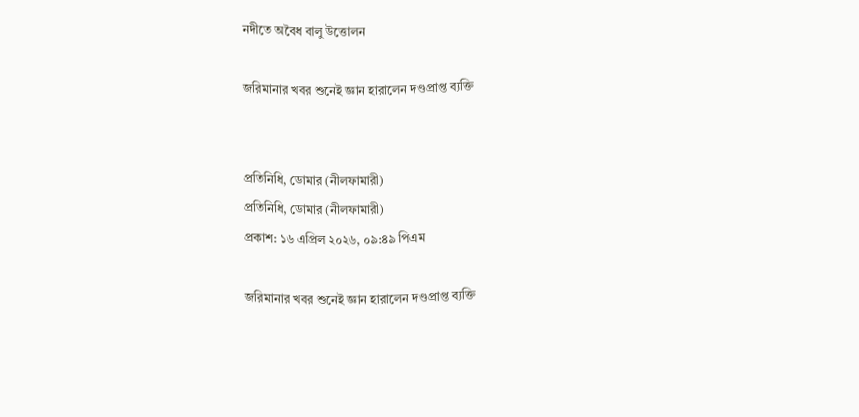নদীতে অবৈধ বালু উত্তোলন

জরিমানার খবর শুনেই জ্ঞান হারালেন দণ্ডপ্রাপ্ত ব্যক্তি


প্রতিনিধি, ডোমার (নীলফামারী)
প্রতিনিধি, ডোমার (নীলফামারী)
প্রকাশ: ১৬ এপ্রিল ২০২৬, ০৯:৪৯ পিএম

জরিমানার খবর শুনেই জ্ঞান হারালেন দণ্ডপ্রাপ্ত ব্যক্তি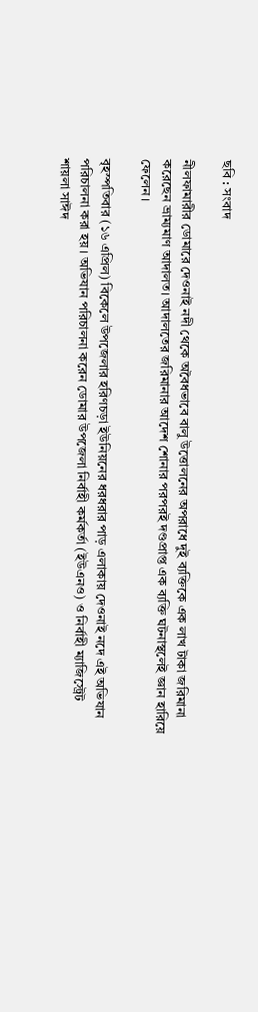ছবি : সংবাদ

নীলফামারীর ডোমারে দেওনাই নদী থেকে অবৈধভাবে বালু উত্তোলনের অপরাধে দুই ব্যক্তিকে এক লাখ টাকা জরিমানা করেছেন ভ্রাম্যমাণ আদালত। আদালতের জরিমানার আদেশ শোনার পরপরই দণ্ডপ্রাপ্ত এক ব্যক্তি ঘটনাস্থলেই জ্ঞান হারিয়ে ফেলেন।

বৃহস্পতিবার (১৬ এপ্রিল) বিকেলে উপজেলার হরিণচড়া ইউনিয়নের ধরধরার পাড় এলাকায় দেওনাই নদে এই অভিযান পরিচালনা করা হয়। অভিযান পরিচালনা করেন ডোমার উপজেলা নির্বাহী কর্মকর্তা (ইউএনও) ও নির্বাহী ম্যাজিস্ট্রেট শায়লা সাঈদ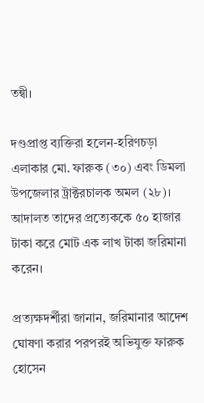তন্বী।

দণ্ডপ্রাপ্ত ব্যক্তিরা হলেন-হরিণচড়া এলাকার মো. ফারুক (৩০) এবং ডিমলা উপজেলার ট্রাক্টরচালক অমল (২৮)। আদালত তাদের প্রত্যেককে ৫০ হাজার টাকা করে মোট এক লাখ টাকা জরিমানা করেন।

প্রত্যক্ষদর্শীরা জানান, জরিমানার আদেশ ঘোষণা করার পরপরই অভিযুক্ত ফারুক হোসেন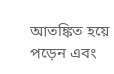আতঙ্কিত হয়ে পড়েন এবং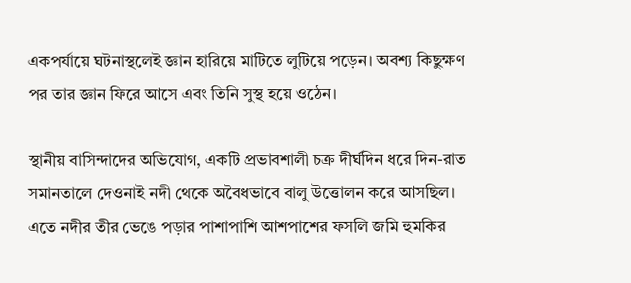একপর্যায়ে ঘটনাস্থলেই জ্ঞান হারিয়ে মাটিতে লুটিয়ে পড়েন। অবশ্য কিছুক্ষণ পর তার জ্ঞান ফিরে আসে এবং তিনি সুস্থ হয়ে ওঠেন।

স্থানীয় বাসিন্দাদের অভিযোগ, একটি প্রভাবশালী চক্র দীর্ঘদিন ধরে দিন-রাত সমানতালে দেওনাই নদী থেকে অবৈধভাবে বালু উত্তোলন করে আসছিল। এতে নদীর তীর ভেঙে পড়ার পাশাপাশি আশপাশের ফসলি জমি হুমকির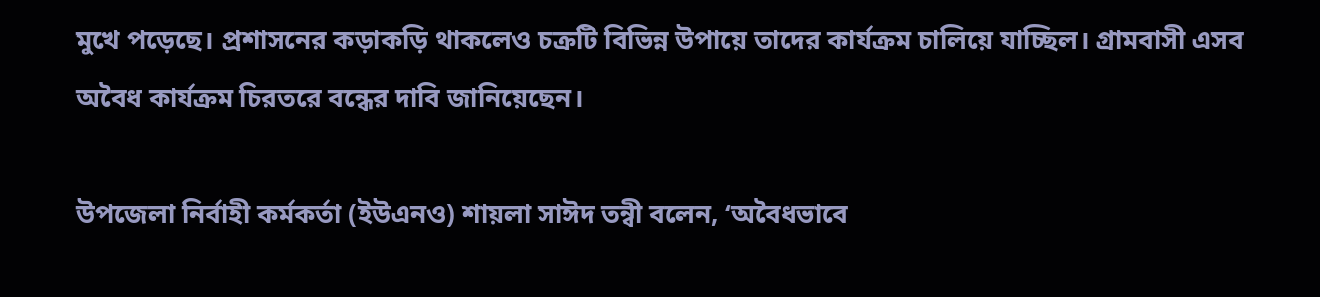মুখে পড়েছে। প্রশাসনের কড়াকড়ি থাকলেও চক্রটি বিভিন্ন উপায়ে তাদের কার্যক্রম চালিয়ে যাচ্ছিল। গ্রামবাসী এসব অবৈধ কার্যক্রম চিরতরে বন্ধের দাবি জানিয়েছেন।

উপজেলা নির্বাহী কর্মকর্তা (ইউএনও) শায়লা সাঈদ তন্বী বলেন, ‘অবৈধভাবে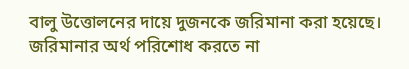বালু উত্তোলনের দায়ে দুজনকে জরিমানা করা হয়েছে। জরিমানার অর্থ পরিশোধ করতে না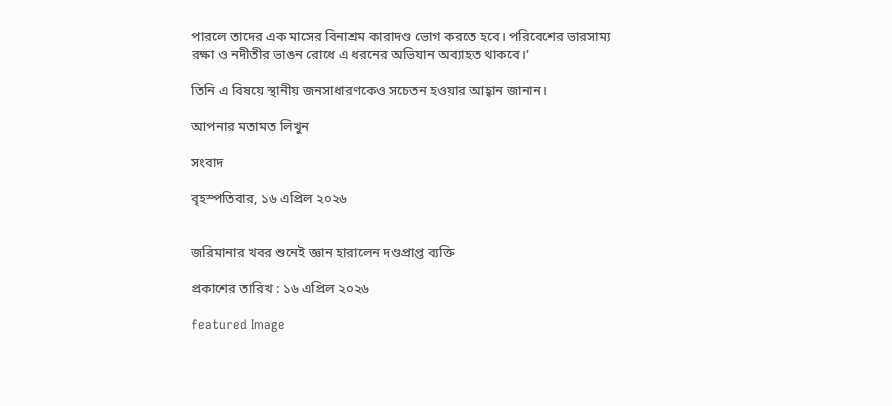পারলে তাদের এক মাসের বিনাশ্রম কারাদণ্ড ভোগ করতে হবে। পরিবেশের ভারসাম্য রক্ষা ও নদীতীর ভাঙন রোধে এ ধরনের অভিযান অব্যাহত থাকবে।’

তিনি এ বিষয়ে স্থানীয় জনসাধারণকেও সচেতন হওয়ার আহ্বান জানান।

আপনার মতামত লিখুন

সংবাদ

বৃহস্পতিবার, ১৬ এপ্রিল ২০২৬


জরিমানার খবর শুনেই জ্ঞান হারালেন দণ্ডপ্রাপ্ত ব্যক্তি

প্রকাশের তারিখ : ১৬ এপ্রিল ২০২৬

featured Image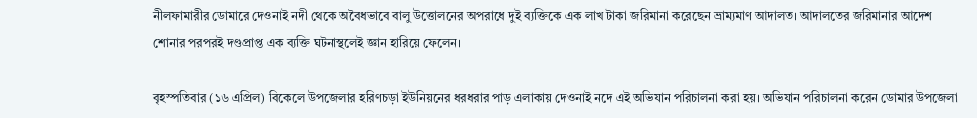নীলফামারীর ডোমারে দেওনাই নদী থেকে অবৈধভাবে বালু উত্তোলনের অপরাধে দুই ব্যক্তিকে এক লাখ টাকা জরিমানা করেছেন ভ্রাম্যমাণ আদালত। আদালতের জরিমানার আদেশ শোনার পরপরই দণ্ডপ্রাপ্ত এক ব্যক্তি ঘটনাস্থলেই জ্ঞান হারিয়ে ফেলেন।

বৃহস্পতিবার (১৬ এপ্রিল) বিকেলে উপজেলার হরিণচড়া ইউনিয়নের ধরধরার পাড় এলাকায় দেওনাই নদে এই অভিযান পরিচালনা করা হয়। অভিযান পরিচালনা করেন ডোমার উপজেলা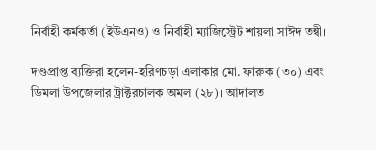নির্বাহী কর্মকর্তা (ইউএনও) ও নির্বাহী ম্যাজিস্ট্রেট শায়লা সাঈদ তন্বী।

দণ্ডপ্রাপ্ত ব্যক্তিরা হলেন-হরিণচড়া এলাকার মো. ফারুক (৩০) এবং ডিমলা উপজেলার ট্রাক্টরচালক অমল (২৮)। আদালত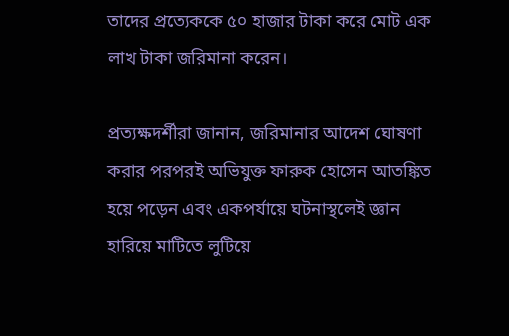তাদের প্রত্যেককে ৫০ হাজার টাকা করে মোট এক লাখ টাকা জরিমানা করেন।

প্রত্যক্ষদর্শীরা জানান, জরিমানার আদেশ ঘোষণা করার পরপরই অভিযুক্ত ফারুক হোসেন আতঙ্কিত হয়ে পড়েন এবং একপর্যায়ে ঘটনাস্থলেই জ্ঞান হারিয়ে মাটিতে লুটিয়ে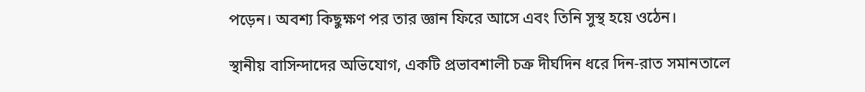পড়েন। অবশ্য কিছুক্ষণ পর তার জ্ঞান ফিরে আসে এবং তিনি সুস্থ হয়ে ওঠেন।

স্থানীয় বাসিন্দাদের অভিযোগ, একটি প্রভাবশালী চক্র দীর্ঘদিন ধরে দিন-রাত সমানতালে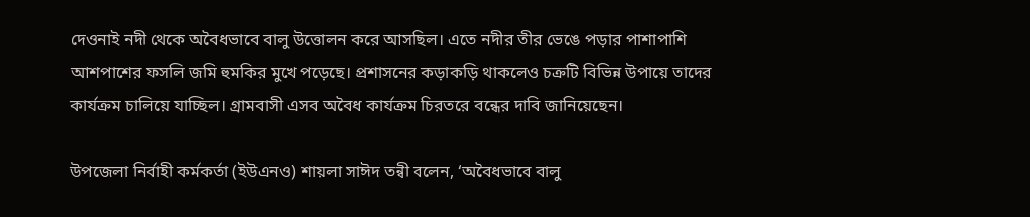দেওনাই নদী থেকে অবৈধভাবে বালু উত্তোলন করে আসছিল। এতে নদীর তীর ভেঙে পড়ার পাশাপাশি আশপাশের ফসলি জমি হুমকির মুখে পড়েছে। প্রশাসনের কড়াকড়ি থাকলেও চক্রটি বিভিন্ন উপায়ে তাদের কার্যক্রম চালিয়ে যাচ্ছিল। গ্রামবাসী এসব অবৈধ কার্যক্রম চিরতরে বন্ধের দাবি জানিয়েছেন।

উপজেলা নির্বাহী কর্মকর্তা (ইউএনও) শায়লা সাঈদ তন্বী বলেন, ‘অবৈধভাবে বালু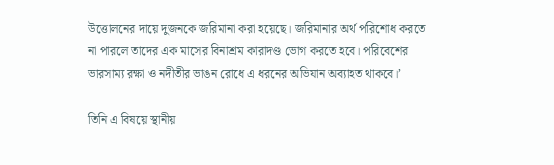উত্তোলনের দায়ে দুজনকে জরিমানা করা হয়েছে। জরিমানার অর্থ পরিশোধ করতে না পারলে তাদের এক মাসের বিনাশ্রম কারাদণ্ড ভোগ করতে হবে। পরিবেশের ভারসাম্য রক্ষা ও নদীতীর ভাঙন রোধে এ ধরনের অভিযান অব্যাহত থাকবে।’

তিনি এ বিষয়ে স্থানীয়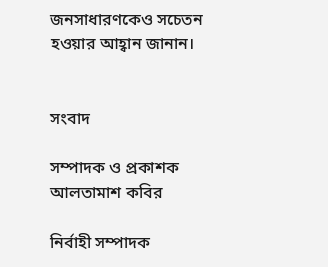জনসাধারণকেও সচেতন হওয়ার আহ্বান জানান।


সংবাদ

সম্পাদক ও প্রকাশক
আলতামাশ কবির

নির্বাহী সম্পাদক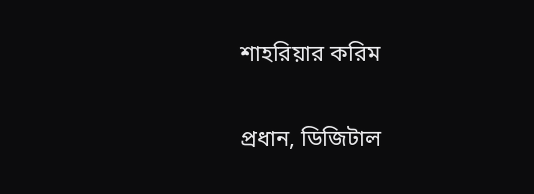শাহরিয়ার করিম

প্রধান, ডিজিটাল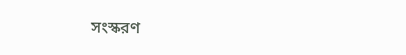সংস্করণ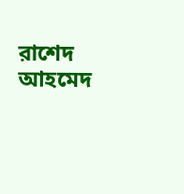রাশেদ আহমেদ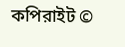কপিরাইট ©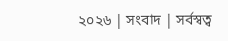২০২৬ | সংবাদ | সর্বস্বত্ব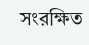সংরক্ষিত